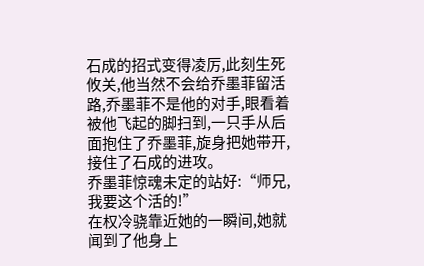石成的招式变得凌厉,此刻生死攸关,他当然不会给乔墨菲留活路,乔墨菲不是他的对手,眼看着被他飞起的脚扫到,一只手从后面抱住了乔墨菲,旋身把她带开,接住了石成的进攻。
乔墨菲惊魂未定的站好:“师兄,我要这个活的!”
在权冷骁靠近她的一瞬间,她就闻到了他身上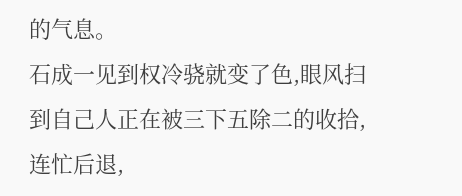的气息。
石成一见到权冷骁就变了色,眼风扫到自己人正在被三下五除二的收拾,连忙后退,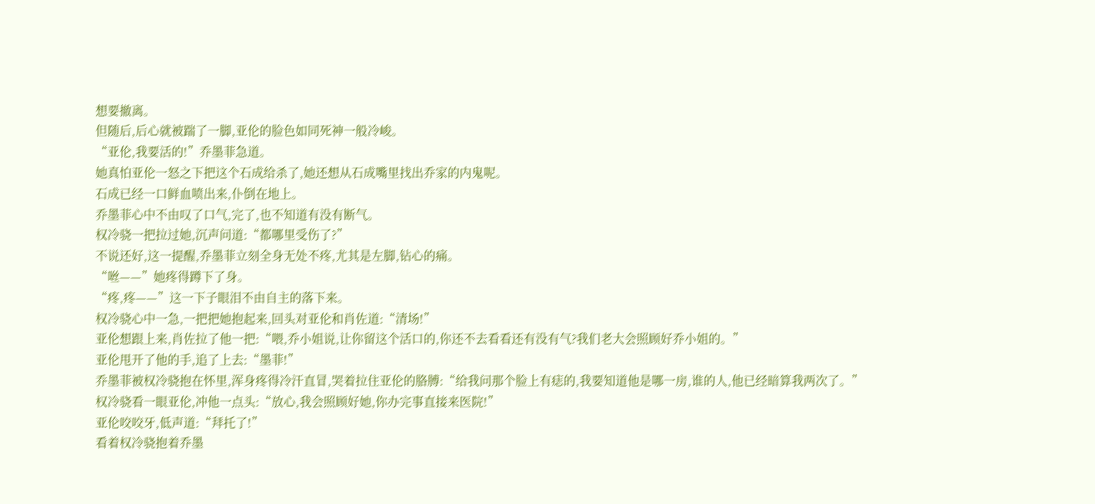想要撤离。
但随后,后心就被踹了一脚,亚伦的脸色如同死神一般冷峻。
“亚伦,我要活的!”乔墨菲急道。
她真怕亚伦一怒之下把这个石成给杀了,她还想从石成嘴里找出乔家的内鬼呢。
石成已经一口鲜血喷出来,仆倒在地上。
乔墨菲心中不由叹了口气,完了,也不知道有没有断气。
权冷骁一把拉过她,沉声问道:“都哪里受伤了?”
不说还好,这一提醒,乔墨菲立刻全身无处不疼,尤其是左脚,钻心的痛。
“咝——”她疼得蹲下了身。
“疼,疼——”这一下子眼泪不由自主的落下来。
权冷骁心中一急,一把把她抱起来,回头对亚伦和肖佐道:“清场!”
亚伦想跟上来,肖佐拉了他一把:“喂,乔小姐说,让你留这个活口的,你还不去看看还有没有气?我们老大会照顾好乔小姐的。”
亚伦甩开了他的手,追了上去:“墨菲!”
乔墨菲被权冷骁抱在怀里,浑身疼得冷汗直冒,哭着拉住亚伦的胳膊:“给我问那个脸上有痣的,我要知道他是哪一房,谁的人,他已经暗算我两次了。”
权冷骁看一眼亚伦,冲他一点头:“放心,我会照顾好她,你办完事直接来医院!”
亚伦咬咬牙,低声道:“拜托了!”
看着权冷骁抱着乔墨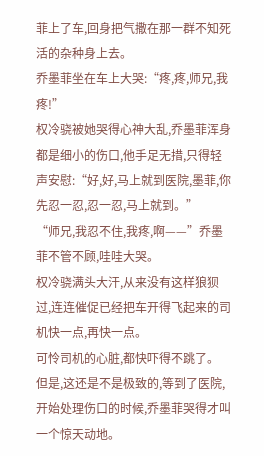菲上了车,回身把气撒在那一群不知死活的杂种身上去。
乔墨菲坐在车上大哭:“疼,疼,师兄,我疼!”
权冷骁被她哭得心神大乱,乔墨菲浑身都是细小的伤口,他手足无措,只得轻声安慰:“好,好,马上就到医院,墨菲,你先忍一忍,忍一忍,马上就到。”
“师兄,我忍不住,我疼,啊——”乔墨菲不管不顾,哇哇大哭。
权冷骁满头大汗,从来没有这样狼狈过,连连催促已经把车开得飞起来的司机快一点,再快一点。
可怜司机的心脏,都快吓得不跳了。
但是,这还是不是极致的,等到了医院,开始处理伤口的时候,乔墨菲哭得才叫一个惊天动地。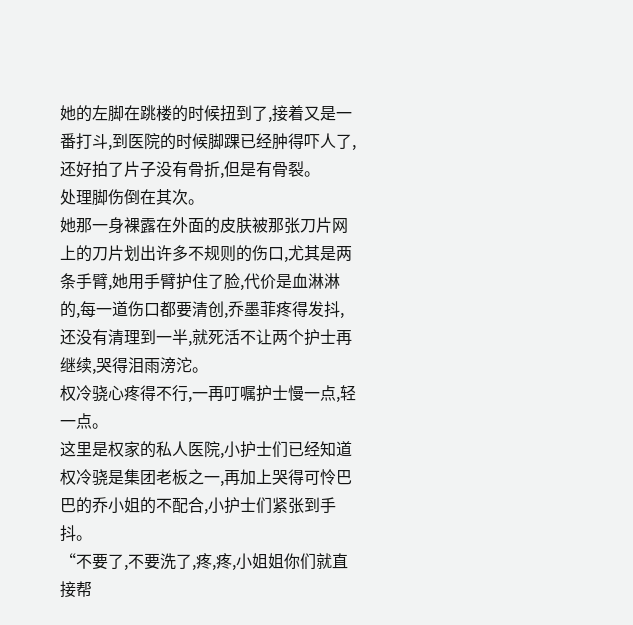她的左脚在跳楼的时候扭到了,接着又是一番打斗,到医院的时候脚踝已经肿得吓人了,还好拍了片子没有骨折,但是有骨裂。
处理脚伤倒在其次。
她那一身裸露在外面的皮肤被那张刀片网上的刀片划出许多不规则的伤口,尤其是两条手臂,她用手臂护住了脸,代价是血淋淋的,每一道伤口都要清创,乔墨菲疼得发抖,还没有清理到一半,就死活不让两个护士再继续,哭得泪雨滂沱。
权冷骁心疼得不行,一再叮嘱护士慢一点,轻一点。
这里是权家的私人医院,小护士们已经知道权冷骁是集团老板之一,再加上哭得可怜巴巴的乔小姐的不配合,小护士们紧张到手抖。
“不要了,不要洗了,疼,疼,小姐姐你们就直接帮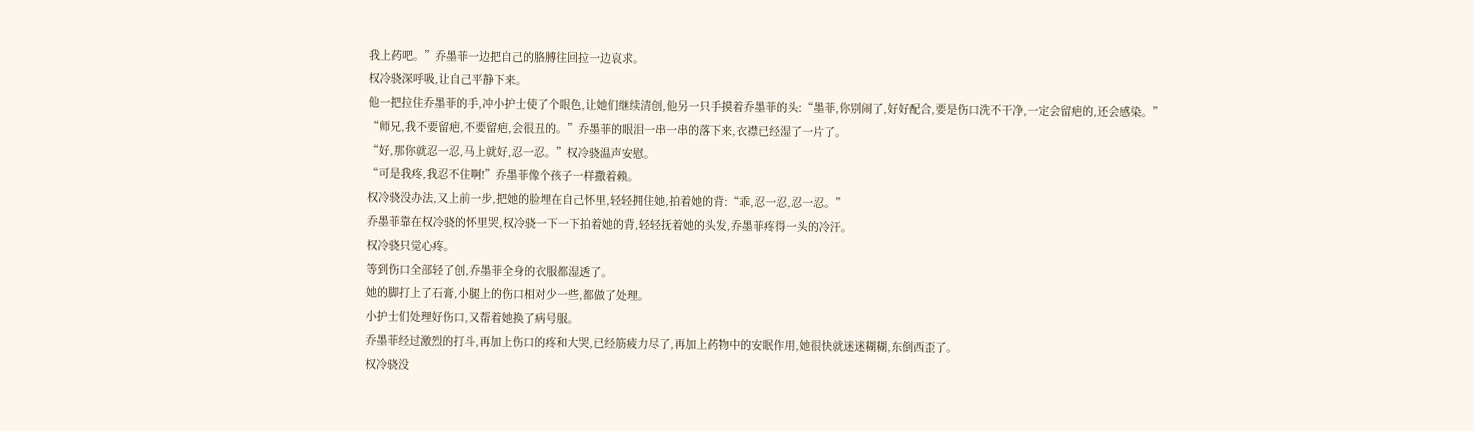我上药吧。”乔墨菲一边把自己的胳膊往回拉一边哀求。
权冷骁深呼吸,让自己平静下来。
他一把拉住乔墨菲的手,冲小护士使了个眼色,让她们继续清创,他另一只手摸着乔墨菲的头:“墨菲,你别闹了,好好配合,要是伤口洗不干净,一定会留疤的,还会感染。”
“师兄,我不要留疤,不要留疤,会很丑的。”乔墨菲的眼泪一串一串的落下来,衣襟已经湿了一片了。
“好,那你就忍一忍,马上就好,忍一忍。”权冷骁温声安慰。
“可是我疼,我忍不住啊!”乔墨菲像个孩子一样撒着赖。
权冷骁没办法,又上前一步,把她的脸埋在自己怀里,轻轻拥住她,拍着她的背:“乖,忍一忍,忍一忍。”
乔墨菲靠在权冷骁的怀里哭,权冷骁一下一下拍着她的背,轻轻抚着她的头发,乔墨菲疼得一头的冷汗。
权冷骁只觉心疼。
等到伤口全部轻了创,乔墨菲全身的衣服都湿透了。
她的脚打上了石膏,小腿上的伤口相对少一些,都做了处理。
小护士们处理好伤口,又帮着她换了病号服。
乔墨菲经过激烈的打斗,再加上伤口的疼和大哭,已经筋疲力尽了,再加上药物中的安眠作用,她很快就迷迷糊糊,东倒西歪了。
权冷骁没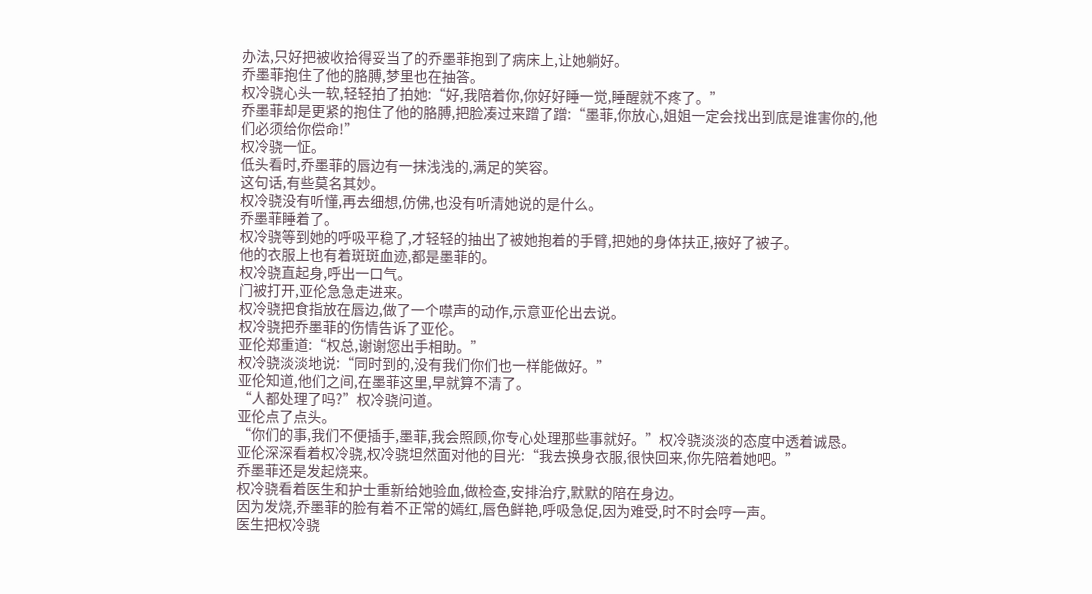办法,只好把被收拾得妥当了的乔墨菲抱到了病床上,让她躺好。
乔墨菲抱住了他的胳膊,梦里也在抽答。
权冷骁心头一软,轻轻拍了拍她:“好,我陪着你,你好好睡一觉,睡醒就不疼了。”
乔墨菲却是更紧的抱住了他的胳膊,把脸凑过来蹭了蹭:“墨菲,你放心,姐姐一定会找出到底是谁害你的,他们必须给你偿命!”
权冷骁一怔。
低头看时,乔墨菲的唇边有一抹浅浅的,满足的笑容。
这句话,有些莫名其妙。
权冷骁没有听懂,再去细想,仿佛,也没有听清她说的是什么。
乔墨菲睡着了。
权冷骁等到她的呼吸平稳了,才轻轻的抽出了被她抱着的手臂,把她的身体扶正,掖好了被子。
他的衣服上也有着斑斑血迹,都是墨菲的。
权冷骁直起身,呼出一口气。
门被打开,亚伦急急走进来。
权冷骁把食指放在唇边,做了一个噤声的动作,示意亚伦出去说。
权冷骁把乔墨菲的伤情告诉了亚伦。
亚伦郑重道:“权总,谢谢您出手相助。”
权冷骁淡淡地说:“同时到的,没有我们你们也一样能做好。”
亚伦知道,他们之间,在墨菲这里,早就算不清了。
“人都处理了吗?”权冷骁问道。
亚伦点了点头。
“你们的事,我们不便插手,墨菲,我会照顾,你专心处理那些事就好。”权冷骁淡淡的态度中透着诚恳。
亚伦深深看着权冷骁,权冷骁坦然面对他的目光:“我去换身衣服,很快回来,你先陪着她吧。”
乔墨菲还是发起烧来。
权冷骁看着医生和护士重新给她验血,做检查,安排治疗,默默的陪在身边。
因为发烧,乔墨菲的脸有着不正常的嫣红,唇色鲜艳,呼吸急促,因为难受,时不时会哼一声。
医生把权冷骁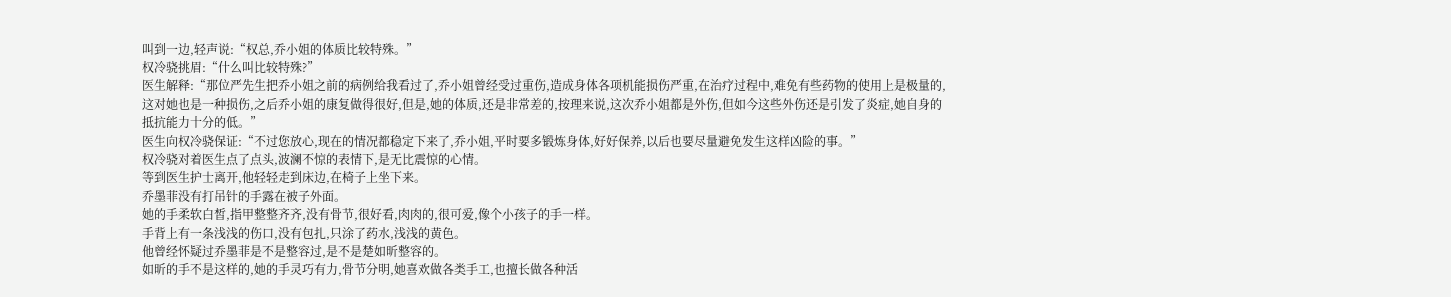叫到一边,轻声说:“权总,乔小姐的体质比较特殊。”
权冷骁挑眉:“什么叫比较特殊?”
医生解释:“那位严先生把乔小姐之前的病例给我看过了,乔小姐曾经受过重伤,造成身体各项机能损伤严重,在治疗过程中,难免有些药物的使用上是极量的,这对她也是一种损伤,之后乔小姐的康复做得很好,但是,她的体质,还是非常差的,按理来说,这次乔小姐都是外伤,但如今这些外伤还是引发了炎症,她自身的抵抗能力十分的低。”
医生向权冷骁保证:“不过您放心,现在的情况都稳定下来了,乔小姐,平时要多锻炼身体,好好保养,以后也要尽量避免发生这样凶险的事。”
权冷骁对着医生点了点头,波澜不惊的表情下,是无比震惊的心情。
等到医生护士离开,他轻轻走到床边,在椅子上坐下来。
乔墨菲没有打吊针的手露在被子外面。
她的手柔软白皙,指甲整整齐齐,没有骨节,很好看,肉肉的,很可爱,像个小孩子的手一样。
手背上有一条浅浅的伤口,没有包扎,只涂了药水,浅浅的黄色。
他曾经怀疑过乔墨菲是不是整容过,是不是楚如昕整容的。
如昕的手不是这样的,她的手灵巧有力,骨节分明,她喜欢做各类手工,也擅长做各种活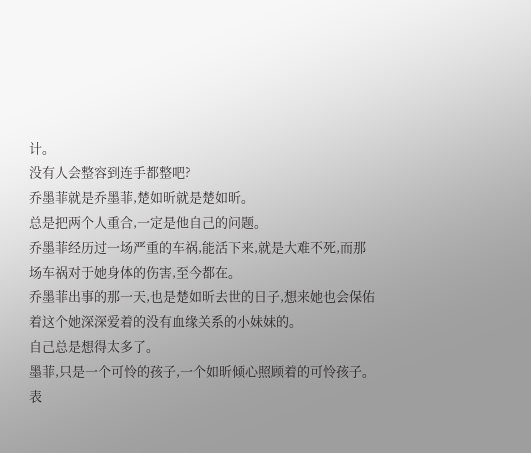计。
没有人会整容到连手都整吧?
乔墨菲就是乔墨菲,楚如昕就是楚如昕。
总是把两个人重合,一定是他自己的问题。
乔墨菲经历过一场严重的车祸,能活下来,就是大难不死,而那场车祸对于她身体的伤害,至今都在。
乔墨菲出事的那一天,也是楚如昕去世的日子,想来她也会保佑着这个她深深爱着的没有血缘关系的小妹妹的。
自己总是想得太多了。
墨菲,只是一个可怜的孩子,一个如昕倾心照顾着的可怜孩子。
表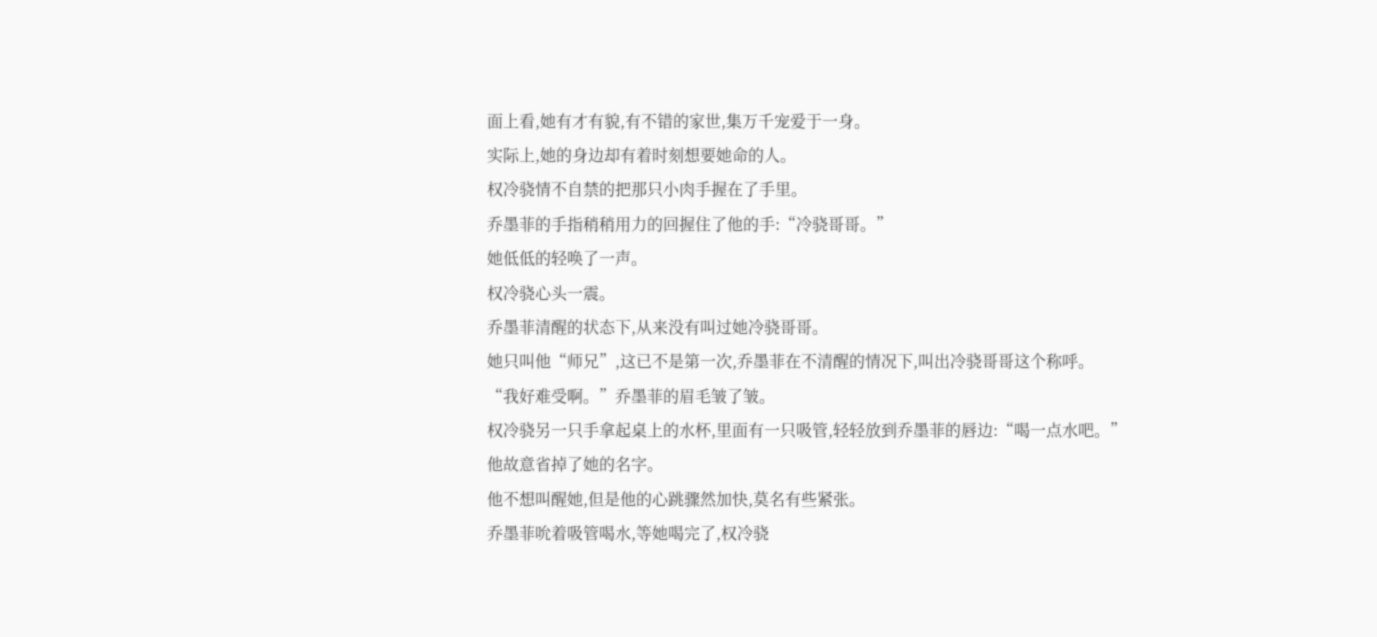面上看,她有才有貌,有不错的家世,集万千宠爱于一身。
实际上,她的身边却有着时刻想要她命的人。
权冷骁情不自禁的把那只小肉手握在了手里。
乔墨菲的手指稍稍用力的回握住了他的手:“冷骁哥哥。”
她低低的轻唤了一声。
权冷骁心头一震。
乔墨菲清醒的状态下,从来没有叫过她冷骁哥哥。
她只叫他“师兄”,这已不是第一次,乔墨菲在不清醒的情况下,叫出冷骁哥哥这个称呼。
“我好难受啊。”乔墨菲的眉毛皱了皱。
权冷骁另一只手拿起桌上的水杯,里面有一只吸管,轻轻放到乔墨菲的唇边:“喝一点水吧。”
他故意省掉了她的名字。
他不想叫醒她,但是他的心跳骤然加快,莫名有些紧张。
乔墨菲吮着吸管喝水,等她喝完了,权冷骁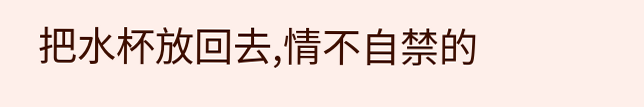把水杯放回去,情不自禁的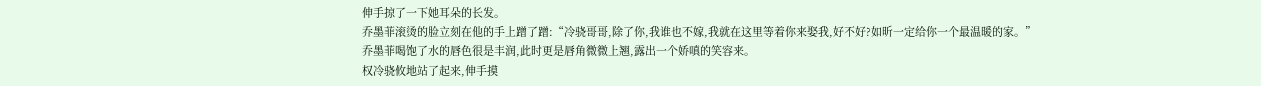伸手掠了一下她耳朵的长发。
乔墨菲滚烫的脸立刻在他的手上蹭了蹭:“冷骁哥哥,除了你,我谁也不嫁,我就在这里等着你来娶我,好不好?如昕一定给你一个最温暖的家。”
乔墨菲喝饱了水的唇色很是丰润,此时更是唇角微微上翘,露出一个娇嗔的笑容来。
权冷骁攸地站了起来,伸手摸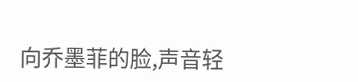向乔墨菲的脸,声音轻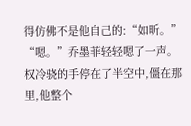得仿佛不是他自己的:“如昕。”
“嗯。”乔墨菲轻轻嗯了一声。
权冷骁的手停在了半空中,僵在那里,他整个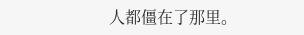人都僵在了那里。